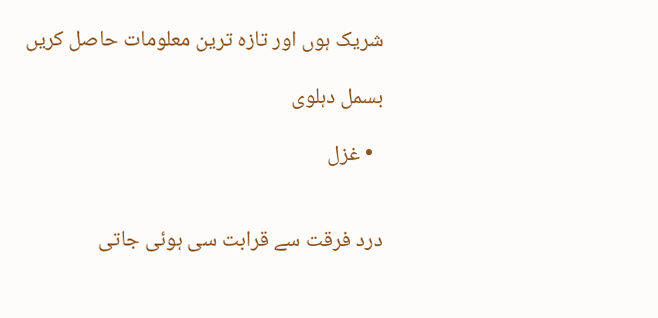شریک ہوں اور تازہ ترین معلومات حاصل کریں

بسمل دہلوی

  • غزل


درد فرقت سے قرابت سی ہوئی جاتی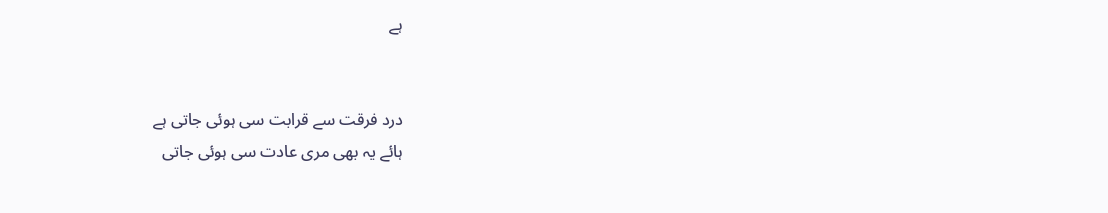ہے


درد فرقت سے قرابت سی ہوئی جاتی ہے
ہائے یہ بھی مری عادت سی ہوئی جاتی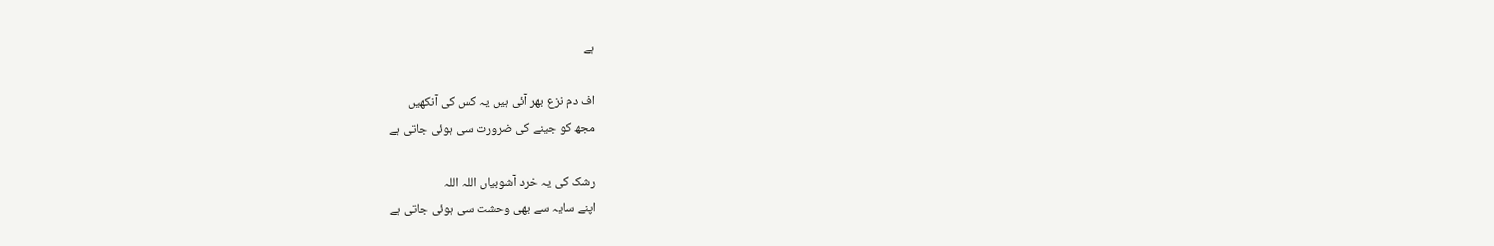ہے

اف دم نزع بھر آئی ہیں یہ کس کی آنکھیں
مجھ کو جینے کی ضرورت سی ہوئی جاتی ہے

رشک کی یہ خرد آشوبیاں اللہ اللہ
اپنے سایہ سے بھی وحشت سی ہوئی جاتی ہے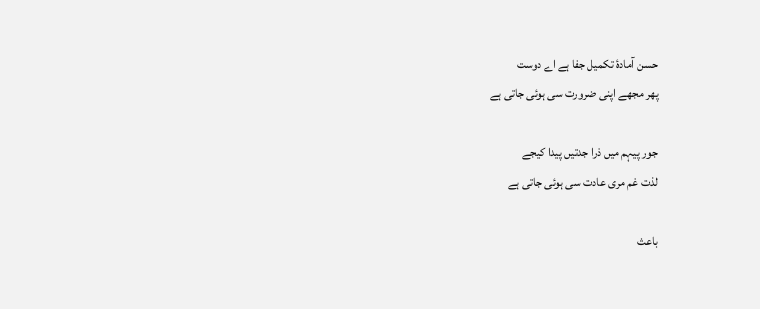حسن آمادۂ تکمیل جفا ہے اے دوست
پھر مجھے اپنی ضرورت سی ہوئی جاتی ہے

جور پیہم میں ذرا جدتیں پیدا کیجے
لذت غم مری عادت سی ہوئی جاتی ہے

باعث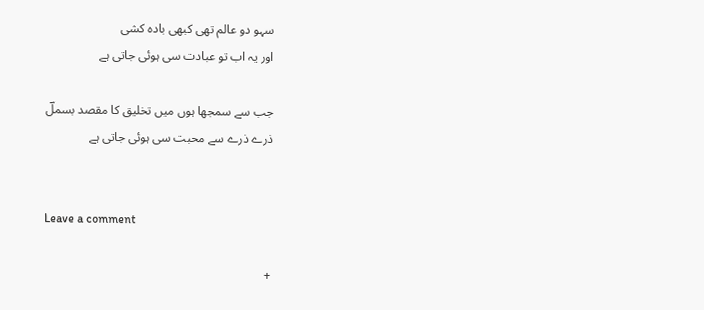سہو دو عالم تھی کبھی بادہ کشی
اور یہ اب تو عبادت سی ہوئی جاتی ہے

جب سے سمجھا ہوں میں تخلیق کا مقصد بسملؔ
ذرے ذرے سے محبت سی ہوئی جاتی ہے


Leave a comment

+